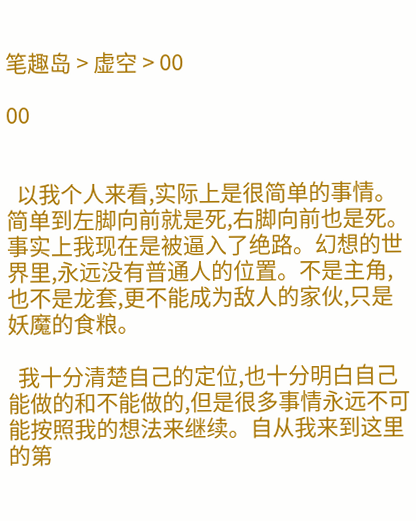笔趣岛 > 虚空 > 00

00


  以我个人来看,实际上是很简单的事情。简单到左脚向前就是死,右脚向前也是死。事实上我现在是被逼入了绝路。幻想的世界里,永远没有普通人的位置。不是主角,也不是龙套,更不能成为敌人的家伙,只是妖魔的食粮。

  我十分清楚自己的定位,也十分明白自己能做的和不能做的,但是很多事情永远不可能按照我的想法来继续。自从我来到这里的第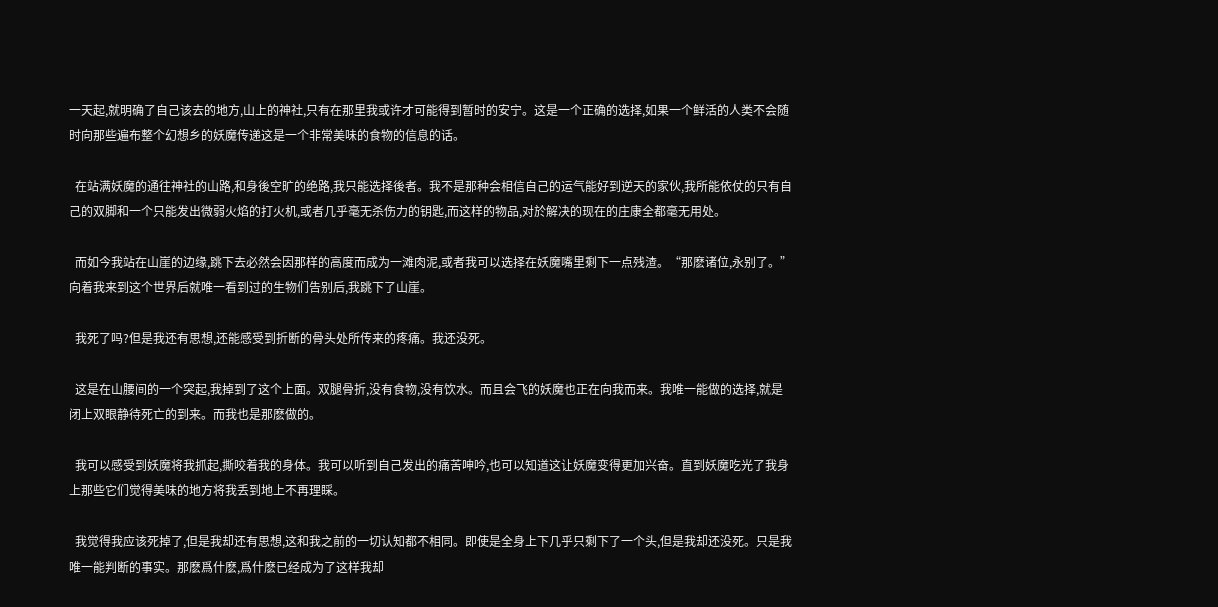一天起,就明确了自己该去的地方,山上的神社,只有在那里我或许才可能得到暂时的安宁。这是一个正确的选择,如果一个鲜活的人类不会随时向那些遍布整个幻想乡的妖魔传递这是一个非常美味的食物的信息的话。

  在站满妖魔的通往神社的山路,和身後空旷的绝路,我只能选择後者。我不是那种会相信自己的运气能好到逆天的家伙,我所能依仗的只有自己的双脚和一个只能发出微弱火焰的打火机,或者几乎毫无杀伤力的钥匙,而这样的物品,对於解决的现在的庄康全都毫无用处。

  而如今我站在山崖的边缘,跳下去必然会因那样的高度而成为一滩肉泥,或者我可以选择在妖魔嘴里剩下一点残渣。“那麽诸位,永别了。”向着我来到这个世界后就唯一看到过的生物们告别后,我跳下了山崖。

  我死了吗?但是我还有思想,还能感受到折断的骨头处所传来的疼痛。我还没死。

  这是在山腰间的一个突起,我掉到了这个上面。双腿骨折,没有食物,没有饮水。而且会飞的妖魔也正在向我而来。我唯一能做的选择,就是闭上双眼静待死亡的到来。而我也是那麽做的。

  我可以感受到妖魔将我抓起,撕咬着我的身体。我可以听到自己发出的痛苦呻吟,也可以知道这让妖魔变得更加兴奋。直到妖魔吃光了我身上那些它们觉得美味的地方将我丢到地上不再理睬。

  我觉得我应该死掉了,但是我却还有思想,这和我之前的一切认知都不相同。即使是全身上下几乎只剩下了一个头,但是我却还没死。只是我唯一能判断的事实。那麽爲什麽,爲什麽已经成为了这样我却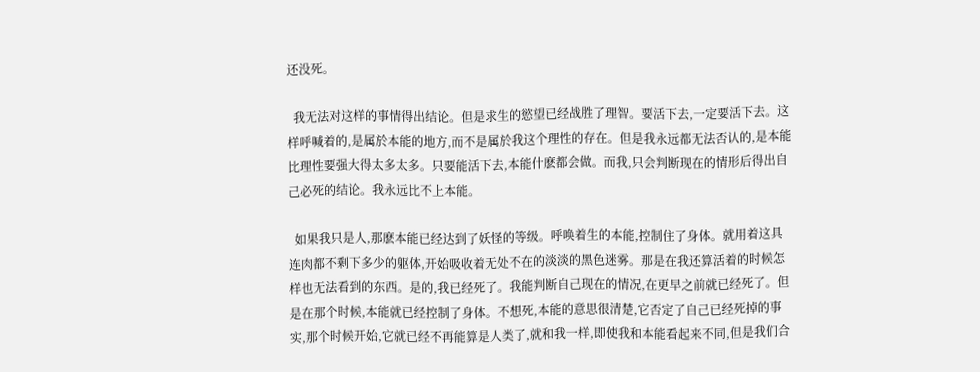还没死。

  我无法对这样的事情得出结论。但是求生的慾望已经战胜了理智。要活下去,一定要活下去。这样呼喊着的,是属於本能的地方,而不是属於我这个理性的存在。但是我永远都无法否认的,是本能比理性要强大得太多太多。只要能活下去,本能什麽都会做。而我,只会判断现在的情形后得出自己必死的结论。我永远比不上本能。

  如果我只是人,那麽本能已经达到了妖怪的等级。呼唤着生的本能,控制住了身体。就用着这具连肉都不剩下多少的躯体,开始吸收着无处不在的淡淡的黑色迷雾。那是在我还算活着的时候怎样也无法看到的东西。是的,我已经死了。我能判断自己现在的情况,在更早之前就已经死了。但是在那个时候,本能就已经控制了身体。不想死,本能的意思很清楚,它否定了自己已经死掉的事实,那个时候开始,它就已经不再能算是人类了,就和我一样,即使我和本能看起来不同,但是我们合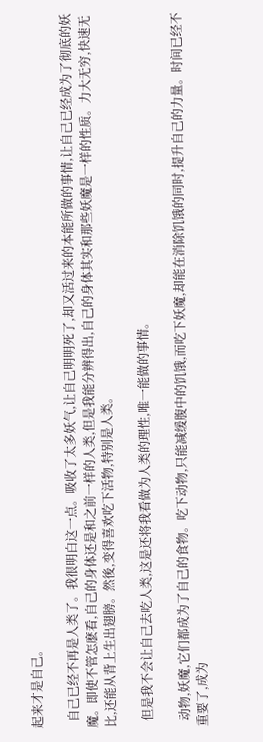起来才是自己。

  自己已经不再是人类了。我很明白这一点。吸收了太多妖气,让自己明明死了,却又活过来的本能所做的事情,让自己已经成为了彻底的妖魔。即使不管怎麽看,自己的身体还是和之前一样的人类,但是我能分辨得出,自己的身体其实和那些妖魔是一样的性质。力大无穷,快速无比,还能从背上生出翅膀。然後,变得喜欢吃下活物,特别是人类。

  但是我不会让自己去吃人类,这是还将我看做为人类的理性,唯一能做的事情。

  动物,妖魔,它们都成为了自己的食物。吃下动物,只能减缓腹中的饥饿,而吃下妖魔,却能在消除饥饿的同时,提升自己的力量。时间已经不重要了,成为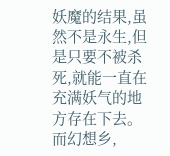妖魔的结果,虽然不是永生,但是只要不被杀死,就能一直在充满妖气的地方存在下去。而幻想乡,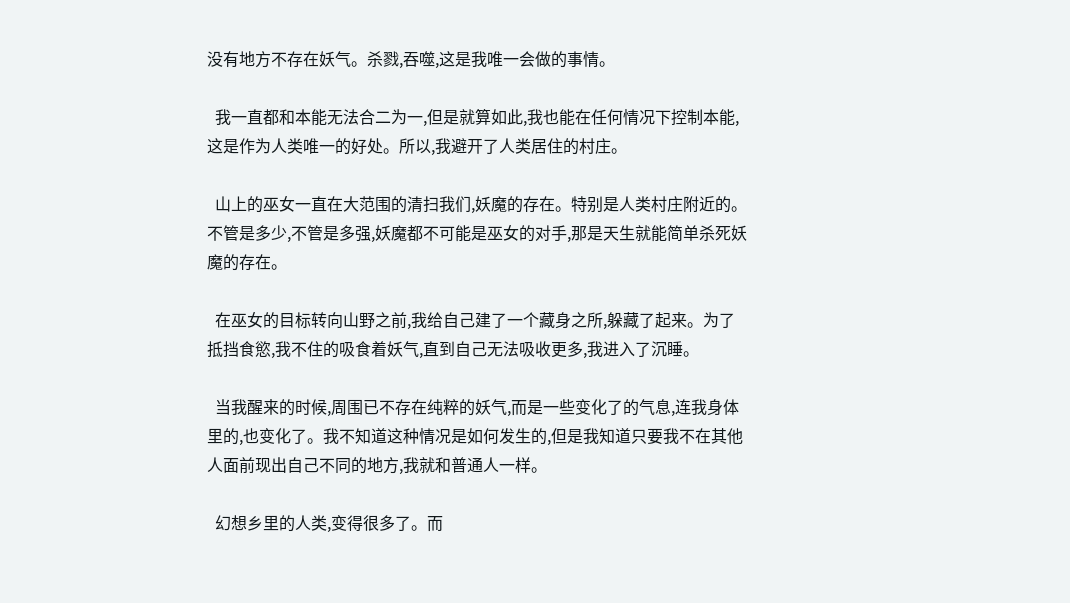没有地方不存在妖气。杀戮,吞噬,这是我唯一会做的事情。

  我一直都和本能无法合二为一,但是就算如此,我也能在任何情况下控制本能,这是作为人类唯一的好处。所以,我避开了人类居住的村庄。

  山上的巫女一直在大范围的清扫我们,妖魔的存在。特别是人类村庄附近的。不管是多少,不管是多强,妖魔都不可能是巫女的对手,那是天生就能简单杀死妖魔的存在。

  在巫女的目标转向山野之前,我给自己建了一个藏身之所,躲藏了起来。为了抵挡食慾,我不住的吸食着妖气,直到自己无法吸收更多,我进入了沉睡。

  当我醒来的时候,周围已不存在纯粹的妖气,而是一些变化了的气息,连我身体里的,也变化了。我不知道这种情况是如何发生的,但是我知道只要我不在其他人面前现出自己不同的地方,我就和普通人一样。

  幻想乡里的人类,变得很多了。而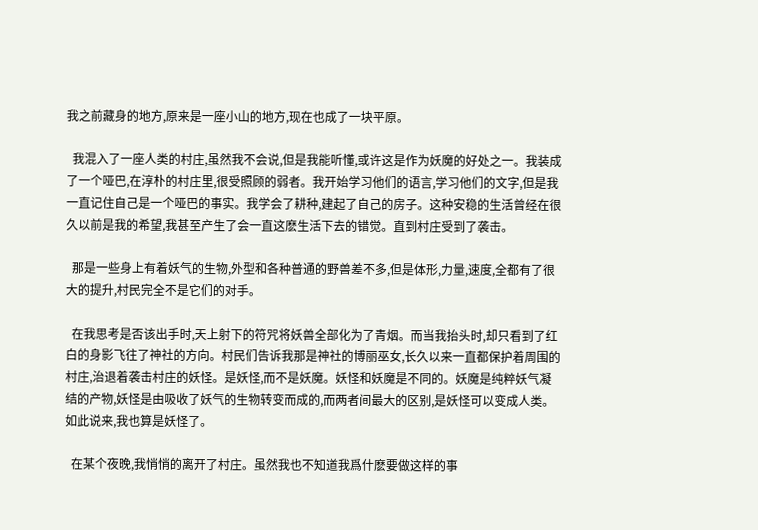我之前藏身的地方,原来是一座小山的地方,现在也成了一块平原。

  我混入了一座人类的村庄,虽然我不会说,但是我能听懂,或许这是作为妖魔的好处之一。我装成了一个哑巴,在淳朴的村庄里,很受照顾的弱者。我开始学习他们的语言,学习他们的文字,但是我一直记住自己是一个哑巴的事实。我学会了耕种,建起了自己的房子。这种安稳的生活曾经在很久以前是我的希望,我甚至产生了会一直这麽生活下去的错觉。直到村庄受到了袭击。

  那是一些身上有着妖气的生物,外型和各种普通的野兽差不多,但是体形,力量,速度,全都有了很大的提升,村民完全不是它们的对手。

  在我思考是否该出手时,天上射下的符咒将妖兽全部化为了青烟。而当我抬头时,却只看到了红白的身影飞往了神社的方向。村民们告诉我那是神社的博丽巫女,长久以来一直都保护着周围的村庄,治退着袭击村庄的妖怪。是妖怪,而不是妖魔。妖怪和妖魔是不同的。妖魔是纯粹妖气凝结的产物,妖怪是由吸收了妖气的生物转变而成的,而两者间最大的区别,是妖怪可以变成人类。如此说来,我也算是妖怪了。

  在某个夜晚,我悄悄的离开了村庄。虽然我也不知道我爲什麽要做这样的事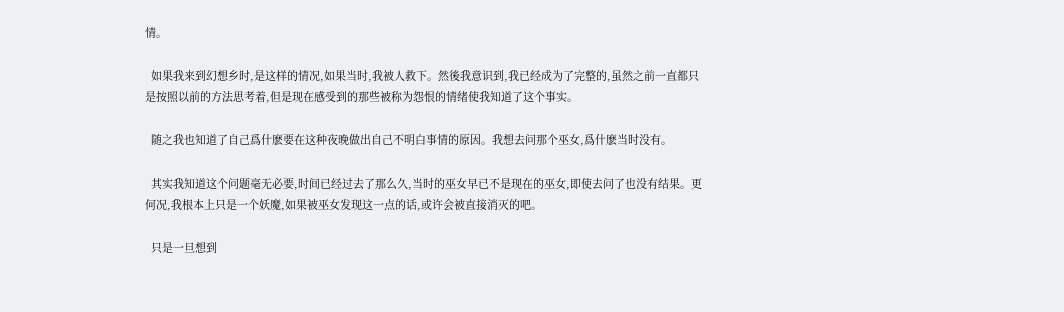情。

  如果我来到幻想乡时,是这样的情况,如果当时,我被人救下。然後我意识到,我已经成为了完整的,虽然之前一直都只是按照以前的方法思考着,但是现在感受到的那些被称为怨恨的情绪使我知道了这个事实。

  随之我也知道了自己爲什麽要在这种夜晚做出自己不明白事情的原因。我想去问那个巫女,爲什麽当时没有。

  其实我知道这个问题毫无必要,时间已经过去了那么久,当时的巫女早已不是现在的巫女,即使去问了也没有结果。更何况,我根本上只是一个妖魔,如果被巫女发现这一点的话,或许会被直接消灭的吧。

  只是一旦想到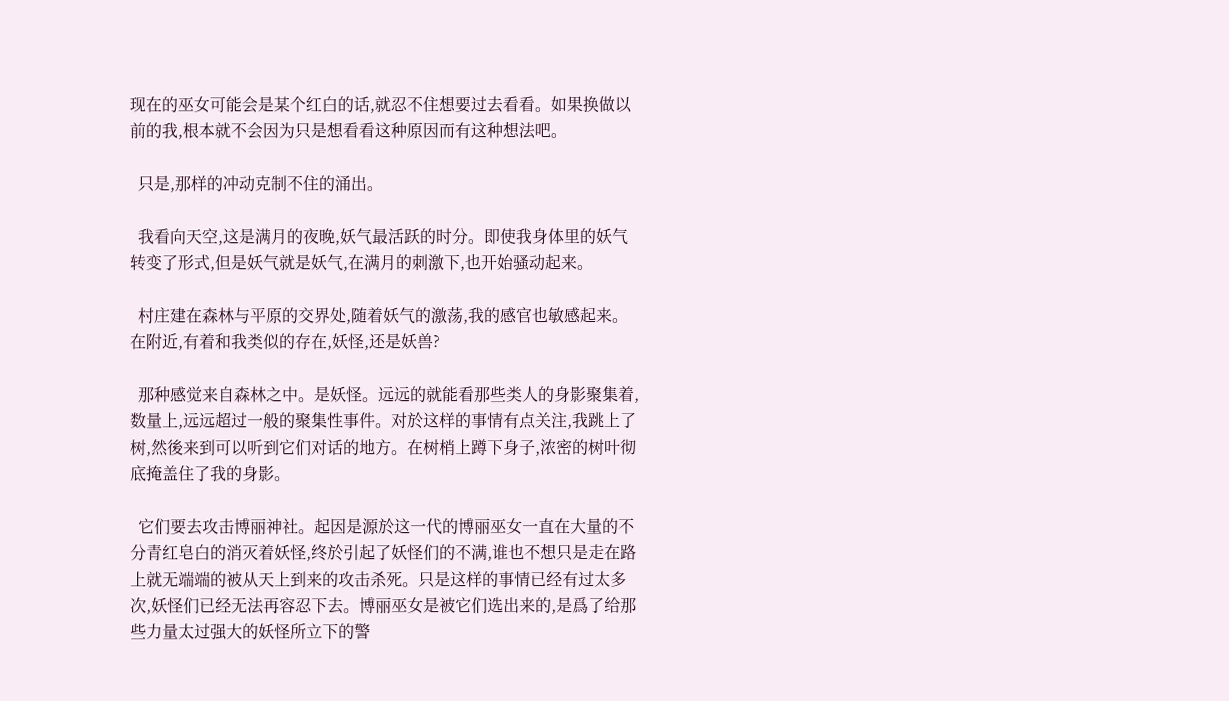现在的巫女可能会是某个红白的话,就忍不住想要过去看看。如果换做以前的我,根本就不会因为只是想看看这种原因而有这种想法吧。

  只是,那样的冲动克制不住的涌出。

  我看向天空,这是满月的夜晚,妖气最活跃的时分。即使我身体里的妖气转变了形式,但是妖气就是妖气,在满月的刺激下,也开始骚动起来。

  村庄建在森林与平原的交界处,随着妖气的激荡,我的感官也敏感起来。在附近,有着和我类似的存在,妖怪,还是妖兽?

  那种感觉来自森林之中。是妖怪。远远的就能看那些类人的身影聚集着,数量上,远远超过一般的聚集性事件。对於这样的事情有点关注,我跳上了树,然後来到可以听到它们对话的地方。在树梢上蹲下身子,浓密的树叶彻底掩盖住了我的身影。

  它们要去攻击博丽神社。起因是源於这一代的博丽巫女一直在大量的不分青红皂白的消灭着妖怪,终於引起了妖怪们的不满,谁也不想只是走在路上就无端端的被从天上到来的攻击杀死。只是这样的事情已经有过太多次,妖怪们已经无法再容忍下去。博丽巫女是被它们选出来的,是爲了给那些力量太过强大的妖怪所立下的警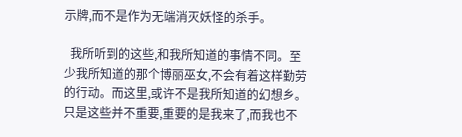示牌,而不是作为无端消灭妖怪的杀手。

  我所听到的这些,和我所知道的事情不同。至少我所知道的那个博丽巫女,不会有着这样勤劳的行动。而这里,或许不是我所知道的幻想乡。只是这些并不重要,重要的是我来了,而我也不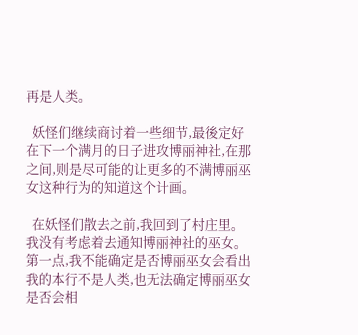再是人类。

  妖怪们继续商讨着一些细节,最後定好在下一个满月的日子进攻博丽神社,在那之间,则是尽可能的让更多的不满博丽巫女这种行为的知道这个计画。

  在妖怪们散去之前,我回到了村庄里。我没有考虑着去通知博丽神社的巫女。第一点,我不能确定是否博丽巫女会看出我的本行不是人类,也无法确定博丽巫女是否会相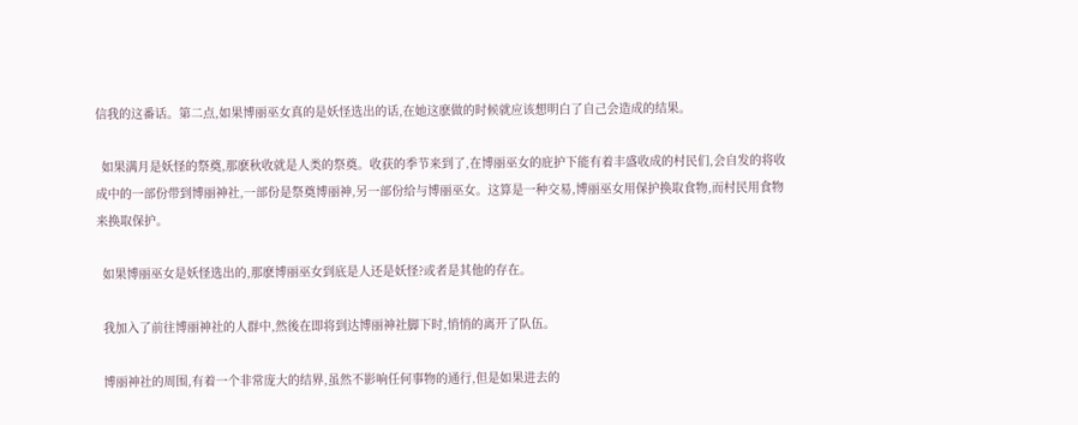信我的这番话。第二点,如果博丽巫女真的是妖怪选出的话,在她这麽做的时候就应该想明白了自己会造成的结果。

  如果满月是妖怪的祭奠,那麽秋收就是人类的祭奠。收获的季节来到了,在博丽巫女的庇护下能有着丰盛收成的村民们,会自发的将收成中的一部份带到博丽神社,一部份是祭奠博丽神,另一部份给与博丽巫女。这算是一种交易,博丽巫女用保护换取食物,而村民用食物来换取保护。

  如果博丽巫女是妖怪选出的,那麽博丽巫女到底是人还是妖怪?或者是其他的存在。

  我加入了前往博丽神社的人群中,然後在即将到达博丽神社脚下时,悄悄的离开了队伍。

  博丽神社的周围,有着一个非常庞大的结界,虽然不影响任何事物的通行,但是如果进去的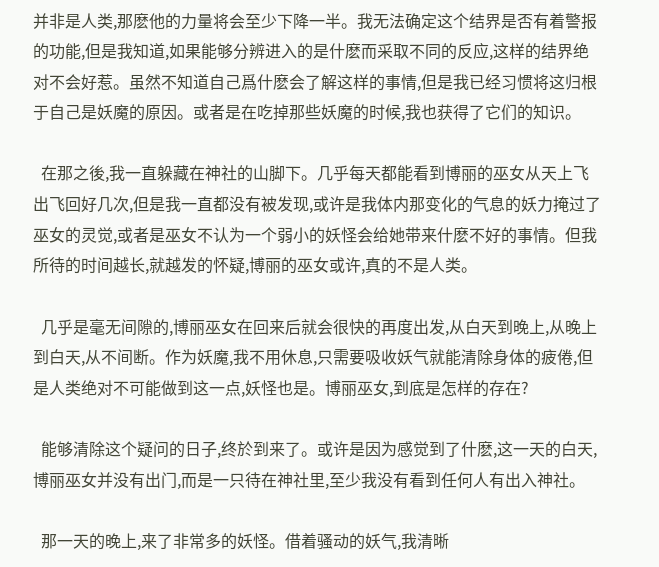并非是人类,那麽他的力量将会至少下降一半。我无法确定这个结界是否有着警报的功能,但是我知道,如果能够分辨进入的是什麽而采取不同的反应,这样的结界绝对不会好惹。虽然不知道自己爲什麽会了解这样的事情,但是我已经习惯将这归根于自己是妖魔的原因。或者是在吃掉那些妖魔的时候,我也获得了它们的知识。

  在那之後,我一直躲藏在神社的山脚下。几乎每天都能看到博丽的巫女从天上飞出飞回好几次,但是我一直都没有被发现,或许是我体内那变化的气息的妖力掩过了巫女的灵觉,或者是巫女不认为一个弱小的妖怪会给她带来什麽不好的事情。但我所待的时间越长,就越发的怀疑,博丽的巫女或许,真的不是人类。

  几乎是毫无间隙的,博丽巫女在回来后就会很快的再度出发,从白天到晚上,从晚上到白天,从不间断。作为妖魔,我不用休息,只需要吸收妖气就能清除身体的疲倦,但是人类绝对不可能做到这一点,妖怪也是。博丽巫女,到底是怎样的存在?

  能够清除这个疑问的日子,终於到来了。或许是因为感觉到了什麽,这一天的白天,博丽巫女并没有出门,而是一只待在神社里,至少我没有看到任何人有出入神社。

  那一天的晚上,来了非常多的妖怪。借着骚动的妖气,我清晰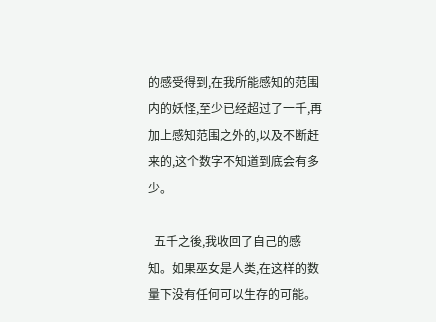的感受得到,在我所能感知的范围内的妖怪,至少已经超过了一千,再加上感知范围之外的,以及不断赶来的,这个数字不知道到底会有多少。

  五千之後,我收回了自己的感知。如果巫女是人类,在这样的数量下没有任何可以生存的可能。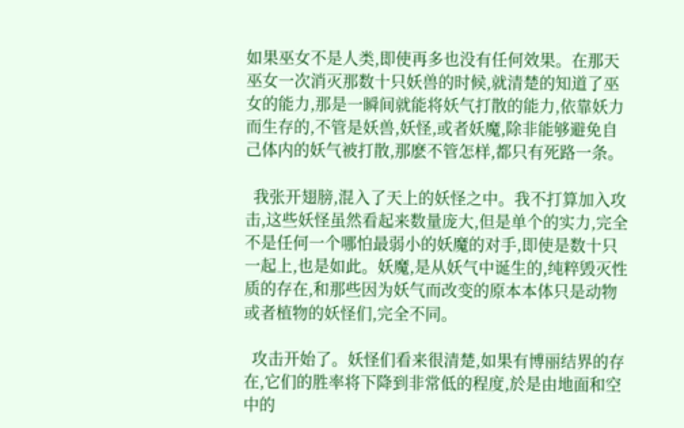如果巫女不是人类,即使再多也没有任何效果。在那天巫女一次消灭那数十只妖兽的时候,就清楚的知道了巫女的能力,那是一瞬间就能将妖气打散的能力,依靠妖力而生存的,不管是妖兽,妖怪,或者妖魔,除非能够避免自己体内的妖气被打散,那麽不管怎样,都只有死路一条。

  我张开翅膀,混入了天上的妖怪之中。我不打算加入攻击,这些妖怪虽然看起来数量庞大,但是单个的实力,完全不是任何一个哪怕最弱小的妖魔的对手,即使是数十只一起上,也是如此。妖魔,是从妖气中诞生的,纯粹毁灭性质的存在,和那些因为妖气而改变的原本本体只是动物或者植物的妖怪们,完全不同。

  攻击开始了。妖怪们看来很清楚,如果有博丽结界的存在,它们的胜率将下降到非常低的程度,於是由地面和空中的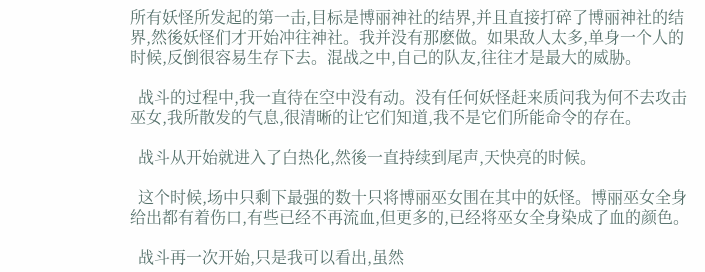所有妖怪所发起的第一击,目标是博丽神社的结界,并且直接打碎了博丽神社的结界,然後妖怪们才开始冲往神社。我并没有那麽做。如果敌人太多,单身一个人的时候,反倒很容易生存下去。混战之中,自己的队友,往往才是最大的威胁。

  战斗的过程中,我一直待在空中没有动。没有任何妖怪赶来质问我为何不去攻击巫女,我所散发的气息,很清晰的让它们知道,我不是它们所能命令的存在。

  战斗从开始就进入了白热化,然後一直持续到尾声,天快亮的时候。

  这个时候,场中只剩下最强的数十只将博丽巫女围在其中的妖怪。博丽巫女全身给出都有着伤口,有些已经不再流血,但更多的,已经将巫女全身染成了血的颜色。

  战斗再一次开始,只是我可以看出,虽然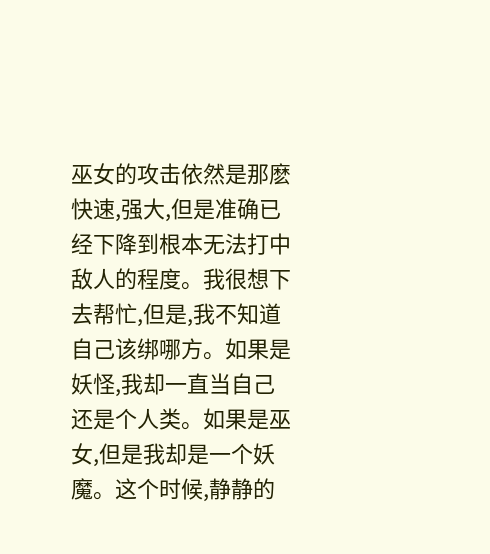巫女的攻击依然是那麽快速,强大,但是准确已经下降到根本无法打中敌人的程度。我很想下去帮忙,但是,我不知道自己该绑哪方。如果是妖怪,我却一直当自己还是个人类。如果是巫女,但是我却是一个妖魔。这个时候,静静的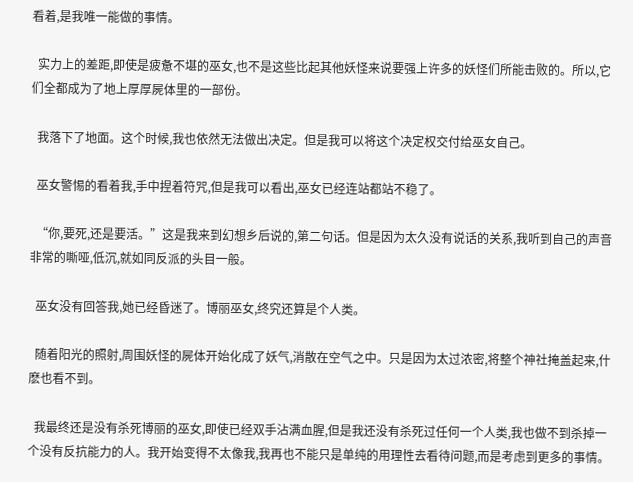看着,是我唯一能做的事情。

  实力上的差距,即使是疲惫不堪的巫女,也不是这些比起其他妖怪来说要强上许多的妖怪们所能击败的。所以,它们全都成为了地上厚厚屍体里的一部份。

  我落下了地面。这个时候,我也依然无法做出决定。但是我可以将这个决定权交付给巫女自己。

  巫女警惕的看着我,手中捏着符咒,但是我可以看出,巫女已经连站都站不稳了。

  “你,要死,还是要活。”这是我来到幻想乡后说的,第二句话。但是因为太久没有说话的关系,我听到自己的声音非常的嘶哑,低沉,就如同反派的头目一般。

  巫女没有回答我,她已经昏迷了。博丽巫女,终究还算是个人类。

  随着阳光的照射,周围妖怪的屍体开始化成了妖气,消散在空气之中。只是因为太过浓密,将整个神社掩盖起来,什麽也看不到。

  我最终还是没有杀死博丽的巫女,即使已经双手沾满血腥,但是我还没有杀死过任何一个人类,我也做不到杀掉一个没有反抗能力的人。我开始变得不太像我,我再也不能只是单纯的用理性去看待问题,而是考虑到更多的事情。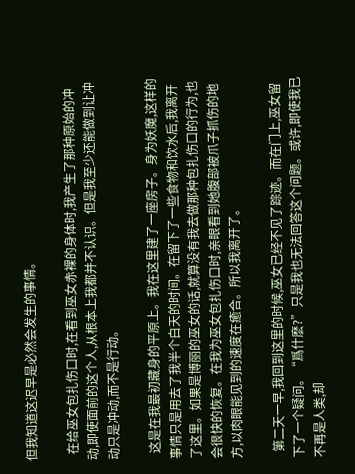但我知道这迟早是必然会发生的事情。

  在给巫女包扎伤口时,在看到巫女赤裸的身体时,我产生了那种原始的冲动,即使面前的这个人,从根本上我都并不认识。但是我至少还能做到让冲动只是冲动,而不是行动。

  这是在我最初藏身的平原上。我在这里建了一座房子。身为妖魔,这样的事情只是用去了我半个白天的时间。在留下了一些食物和饮水后,我离开了这里。如果是博丽的巫女的话,就算没有我去做那种包扎伤口的行为,也会很快的恢复。在我为巫女包扎伤口时,亲眼看到她腹部被爪子抓伤的地方,以肉眼能见到的速度在癒合。所以我离开了。

  第二天一早,我回到这里的时候,巫女已经不见了踪迹。而在门上,巫女留下了一个疑问。“爲什麽?”只是我也无法回答这个问题。或许,即使我已不再是人类,却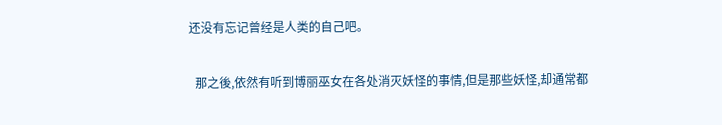还没有忘记曾经是人类的自己吧。

  那之後,依然有听到博丽巫女在各处消灭妖怪的事情,但是那些妖怪,却通常都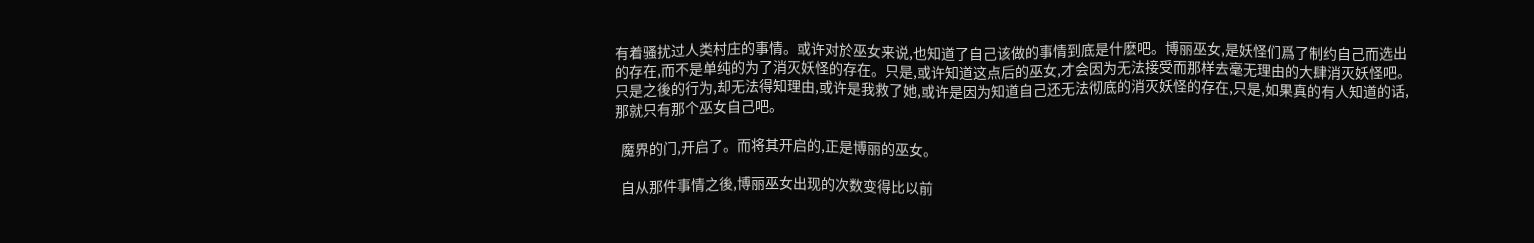有着骚扰过人类村庄的事情。或许对於巫女来说,也知道了自己该做的事情到底是什麽吧。博丽巫女,是妖怪们爲了制约自己而选出的存在,而不是单纯的为了消灭妖怪的存在。只是,或许知道这点后的巫女,才会因为无法接受而那样去毫无理由的大肆消灭妖怪吧。只是之後的行为,却无法得知理由,或许是我救了她,或许是因为知道自己还无法彻底的消灭妖怪的存在,只是,如果真的有人知道的话,那就只有那个巫女自己吧。

  魔界的门,开启了。而将其开启的,正是博丽的巫女。

  自从那件事情之後,博丽巫女出现的次数变得比以前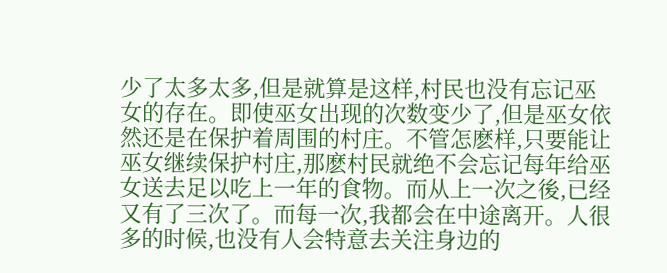少了太多太多,但是就算是这样,村民也没有忘记巫女的存在。即使巫女出现的次数变少了,但是巫女依然还是在保护着周围的村庄。不管怎麽样,只要能让巫女继续保护村庄,那麽村民就绝不会忘记每年给巫女送去足以吃上一年的食物。而从上一次之後,已经又有了三次了。而每一次,我都会在中途离开。人很多的时候,也没有人会特意去关注身边的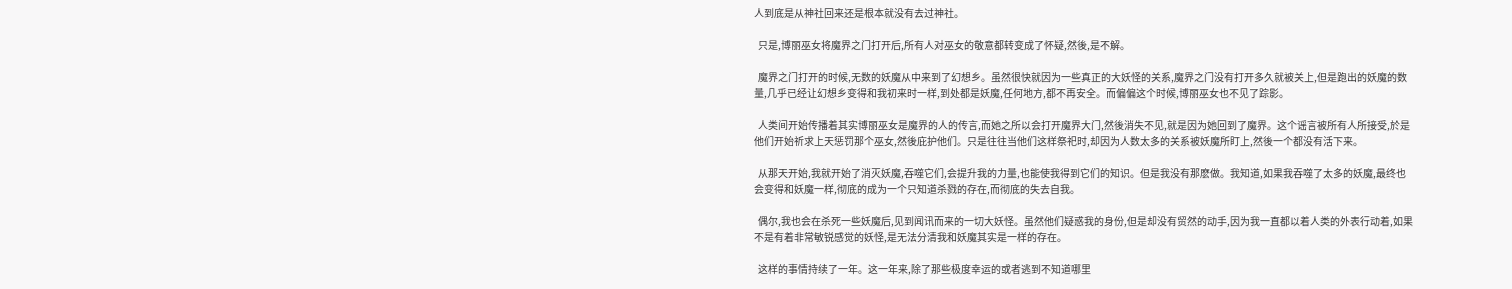人到底是从神社回来还是根本就没有去过神社。

  只是,博丽巫女将魔界之门打开后,所有人对巫女的敬意都转变成了怀疑,然後,是不解。

  魔界之门打开的时候,无数的妖魔从中来到了幻想乡。虽然很快就因为一些真正的大妖怪的关系,魔界之门没有打开多久就被关上,但是跑出的妖魔的数量,几乎已经让幻想乡变得和我初来时一样,到处都是妖魔,任何地方,都不再安全。而偏偏这个时候,博丽巫女也不见了踪影。

  人类间开始传播着其实博丽巫女是魔界的人的传言,而她之所以会打开魔界大门,然後消失不见,就是因为她回到了魔界。这个谣言被所有人所接受,於是他们开始祈求上天惩罚那个巫女,然後庇护他们。只是往往当他们这样祭祀时,却因为人数太多的关系被妖魔所盯上,然後一个都没有活下来。

  从那天开始,我就开始了消灭妖魔,吞噬它们,会提升我的力量,也能使我得到它们的知识。但是我没有那麽做。我知道,如果我吞噬了太多的妖魔,最终也会变得和妖魔一样,彻底的成为一个只知道杀戮的存在,而彻底的失去自我。

  偶尔,我也会在杀死一些妖魔后,见到闻讯而来的一切大妖怪。虽然他们疑惑我的身份,但是却没有贸然的动手,因为我一直都以着人类的外表行动着,如果不是有着非常敏锐感觉的妖怪,是无法分清我和妖魔其实是一样的存在。

  这样的事情持续了一年。这一年来,除了那些极度幸运的或者逃到不知道哪里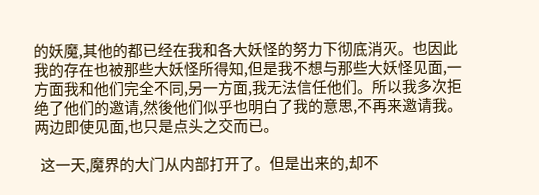的妖魔,其他的都已经在我和各大妖怪的努力下彻底消灭。也因此我的存在也被那些大妖怪所得知,但是我不想与那些大妖怪见面,一方面我和他们完全不同,另一方面,我无法信任他们。所以我多次拒绝了他们的邀请,然後他们似乎也明白了我的意思,不再来邀请我。两边即使见面,也只是点头之交而已。

  这一天,魔界的大门从内部打开了。但是出来的,却不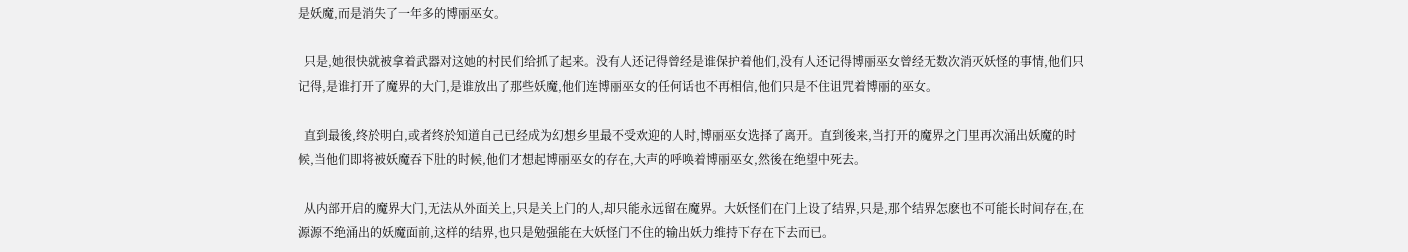是妖魔,而是消失了一年多的博丽巫女。

  只是,她很快就被拿着武器对这她的村民们给抓了起来。没有人还记得曾经是谁保护着他们,没有人还记得博丽巫女曾经无数次消灭妖怪的事情,他们只记得,是谁打开了魔界的大门,是谁放出了那些妖魔,他们连博丽巫女的任何话也不再相信,他们只是不住诅咒着博丽的巫女。

  直到最後,终於明白,或者终於知道自己已经成为幻想乡里最不受欢迎的人时,博丽巫女选择了离开。直到後来,当打开的魔界之门里再次涌出妖魔的时候,当他们即将被妖魔吞下肚的时候,他们才想起博丽巫女的存在,大声的呼唤着博丽巫女,然後在绝望中死去。

  从内部开启的魔界大门,无法从外面关上,只是关上门的人,却只能永远留在魔界。大妖怪们在门上设了结界,只是,那个结界怎麽也不可能长时间存在,在源源不绝涌出的妖魔面前,这样的结界,也只是勉强能在大妖怪门不住的输出妖力维持下存在下去而已。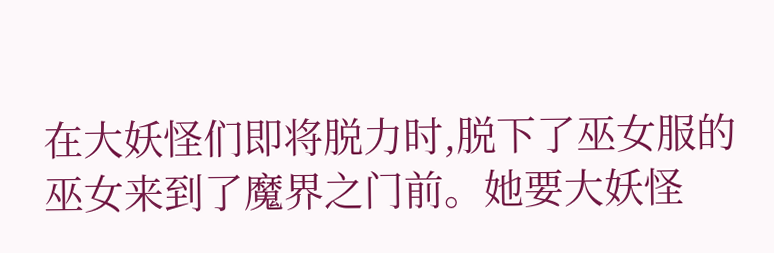在大妖怪们即将脱力时,脱下了巫女服的巫女来到了魔界之门前。她要大妖怪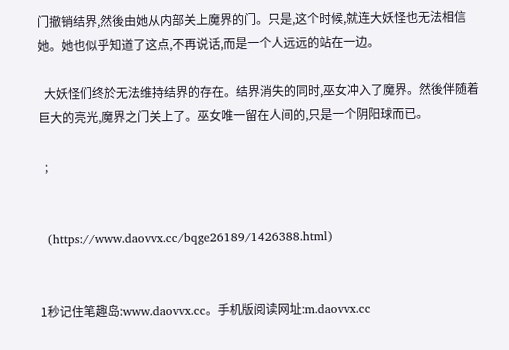门撤销结界,然後由她从内部关上魔界的门。只是,这个时候,就连大妖怪也无法相信她。她也似乎知道了这点,不再说话,而是一个人远远的站在一边。

  大妖怪们终於无法维持结界的存在。结界消失的同时,巫女冲入了魔界。然後伴随着巨大的亮光,魔界之门关上了。巫女唯一留在人间的,只是一个阴阳球而已。

  ;


  (https://www.daovvx.cc/bqge26189/1426388.html)


1秒记住笔趣岛:www.daovvx.cc。手机版阅读网址:m.daovvx.cc